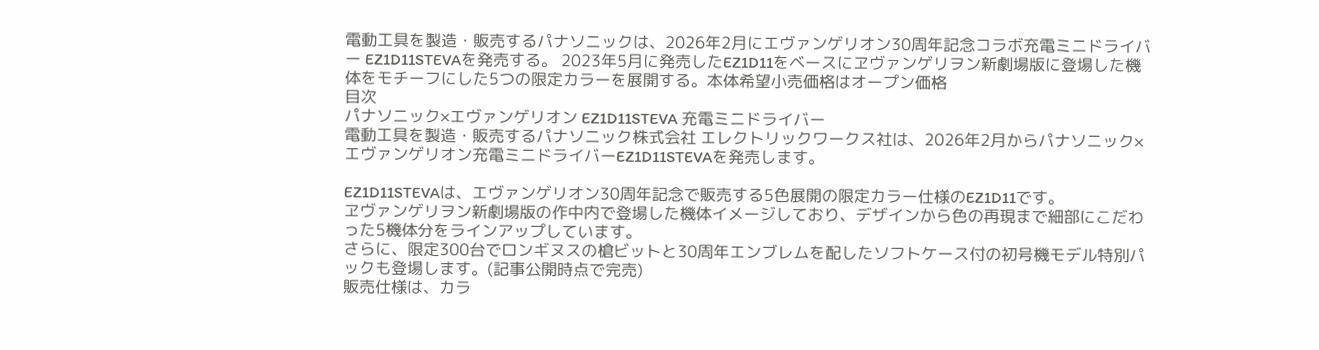電動工具を製造・販売するパナソニックは、2026年2月にエヴァンゲリオン30周年記念コラボ充電ミニドライバー EZ1D11STEVAを発売する。 2023年5月に発売したEZ1D11をベースにヱヴァンゲリヲン新劇場版に登場した機体をモチーフにした5つの限定カラーを展開する。本体希望小売価格はオープン価格
目次
パナソニック×エヴァンゲリオン EZ1D11STEVA 充電ミニドライバー
電動工具を製造・販売するパナソニック株式会社 エレクトリックワークス社は、2026年2月からパナソニック×エヴァンゲリオン充電ミニドライバーEZ1D11STEVAを発売します。

EZ1D11STEVAは、エヴァンゲリオン30周年記念で販売する5色展開の限定カラー仕様のEZ1D11です。
ヱヴァンゲリヲン新劇場版の作中内で登場した機体イメージしており、デザインから色の再現まで細部にこだわった5機体分をラインアップしています。
さらに、限定300台でロンギヌスの槍ビットと30周年エンブレムを配したソフトケース付の初号機モデル特別パックも登場します。(記事公開時点で完売)
販売仕様は、カラ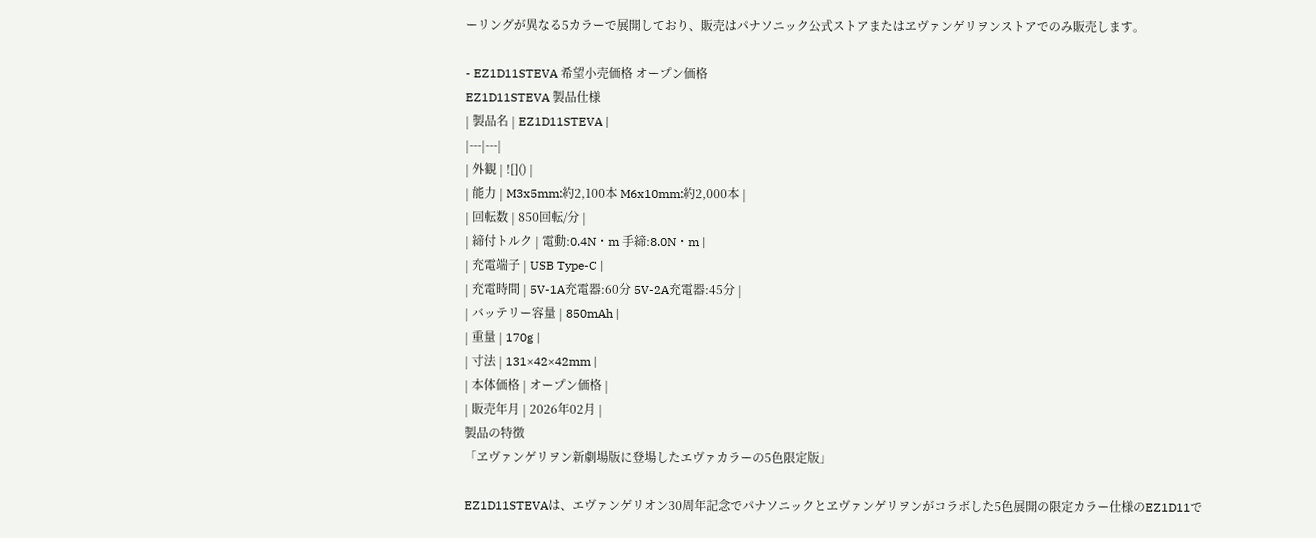ーリングが異なる5カラーで展開しており、販売はパナソニック公式ストアまたはヱヴァンゲリヲンストアでのみ販売します。

- EZ1D11STEVA 希望小売価格 オープン価格
EZ1D11STEVA 製品仕様
| 製品名 | EZ1D11STEVA |
|---|---|
| 外観 | ![]() |
| 能力 | M3x5mm:約2,100本 M6x10mm:約2,000本 |
| 回転数 | 850回転/分 |
| 締付トルク | 電動:0.4N・m 手締:8.0N・m |
| 充電端子 | USB Type-C |
| 充電時間 | 5V-1A充電器:60分 5V-2A充電器:45分 |
| バッテリー容量 | 850mAh |
| 重量 | 170g |
| 寸法 | 131×42×42mm |
| 本体価格 | オープン価格 |
| 販売年月 | 2026年02月 |
製品の特徴
「ヱヴァンゲリヲン新劇場版に登場したエヴァカラーの5色限定版」

EZ1D11STEVAは、エヴァンゲリオン30周年記念でパナソニックとヱヴァンゲリヲンがコラボした5色展開の限定カラー仕様のEZ1D11で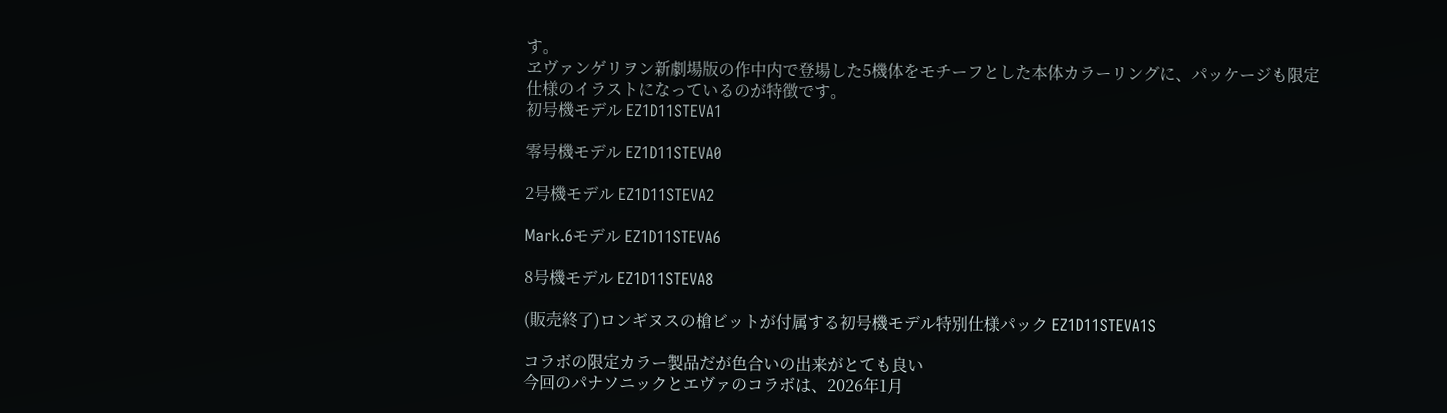す。
ヱヴァンゲリヲン新劇場版の作中内で登場した5機体をモチーフとした本体カラーリングに、パッケージも限定仕様のイラストになっているのが特徴です。
初号機モデル EZ1D11STEVA1

零号機モデル EZ1D11STEVA0

2号機モデル EZ1D11STEVA2

Mark.6モデル EZ1D11STEVA6

8号機モデル EZ1D11STEVA8

(販売終了)ロンギヌスの槍ビットが付属する初号機モデル特別仕様パック EZ1D11STEVA1S

コラボの限定カラー製品だが色合いの出来がとても良い
今回のパナソニックとエヴァのコラボは、2026年1月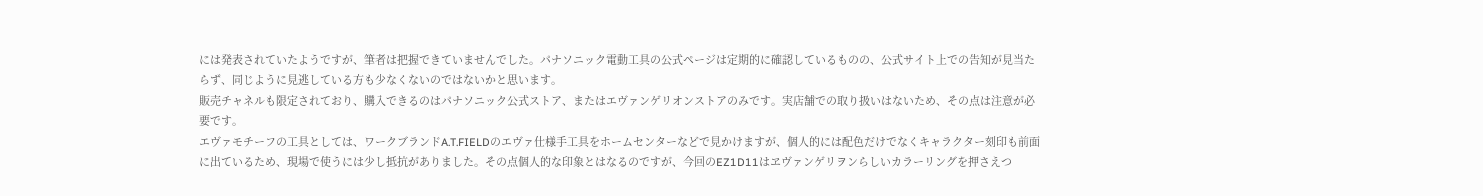には発表されていたようですが、筆者は把握できていませんでした。パナソニック電動工具の公式ページは定期的に確認しているものの、公式サイト上での告知が見当たらず、同じように見逃している方も少なくないのではないかと思います。
販売チャネルも限定されており、購入できるのはパナソニック公式ストア、またはエヴァンゲリオンストアのみです。実店舗での取り扱いはないため、その点は注意が必要です。
エヴァモチーフの工具としては、ワークブランドA.T.FIELDのエヴァ仕様手工具をホームセンターなどで見かけますが、個人的には配色だけでなくキャラクター刻印も前面に出ているため、現場で使うには少し抵抗がありました。その点個人的な印象とはなるのですが、今回のEZ1D11はヱヴァンゲリヲンらしいカラーリングを押さえつ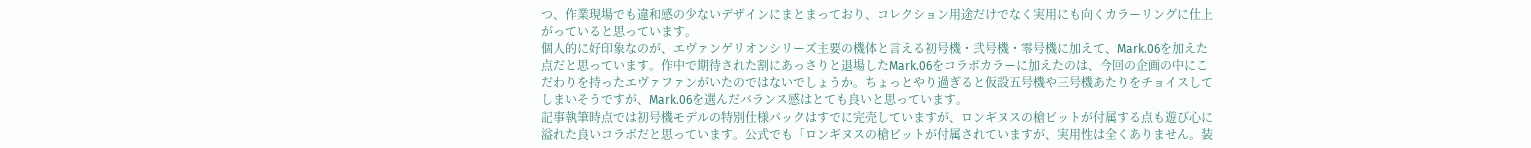つ、作業現場でも違和感の少ないデザインにまとまっており、コレクション用途だけでなく実用にも向くカラーリングに仕上がっていると思っています。
個人的に好印象なのが、エヴァンゲリオンシリーズ主要の機体と言える初号機・弐号機・零号機に加えて、Mark.06を加えた点だと思っています。作中で期待された割にあっさりと退場したMark.06をコラボカラーに加えたのは、今回の企画の中にこだわりを持ったエヴァファンがいたのではないでしょうか。ちょっとやり過ぎると仮設五号機や三号機あたりをチョイスしてしまいそうですが、Mark.06を選んだバランス感はとても良いと思っています。
記事執筆時点では初号機モデルの特別仕様パックはすでに完売していますが、ロンギヌスの槍ビットが付属する点も遊び心に溢れた良いコラボだと思っています。公式でも「ロンギヌスの槍ビットが付属されていますが、実用性は全くありません。装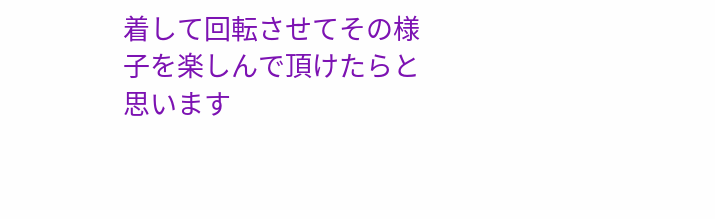着して回転させてその様子を楽しんで頂けたらと思います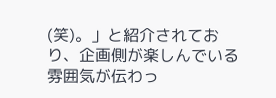(笑)。」と紹介されており、企画側が楽しんでいる雰囲気が伝わっ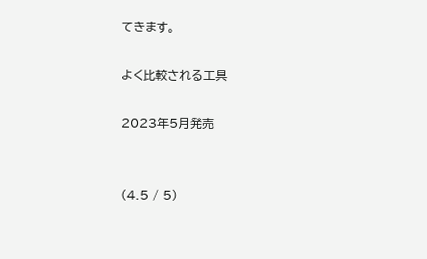てきます。

よく比較される工具

2023年5月発売


(4.5 / 5)